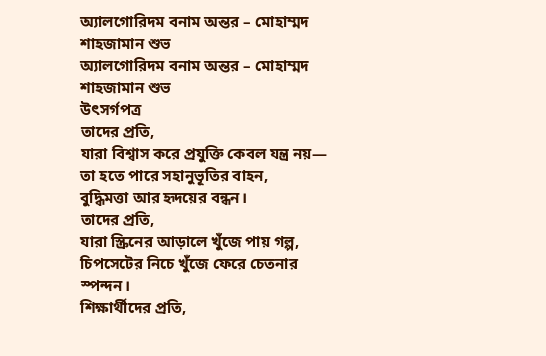অ্যালগোরিদম বনাম অন্তর – মোহাম্মদ শাহজামান শুভ
অ্যালগোরিদম বনাম অন্তর – মোহাম্মদ শাহজামান শুভ
উৎসর্গপত্র
তাদের প্রতি,
যারা বিশ্বাস করে প্রযুক্তি কেবল যন্ত্র নয়—
তা হতে পারে সহানুভূতির বাহন,
বুদ্ধিমত্তা আর হৃদয়ের বন্ধন।
তাদের প্রতি,
যারা স্ক্রিনের আড়ালে খুঁজে পায় গল্প,
চিপসেটের নিচে খুঁজে ফেরে চেতনার স্পন্দন।
শিক্ষার্থীদের প্রতি,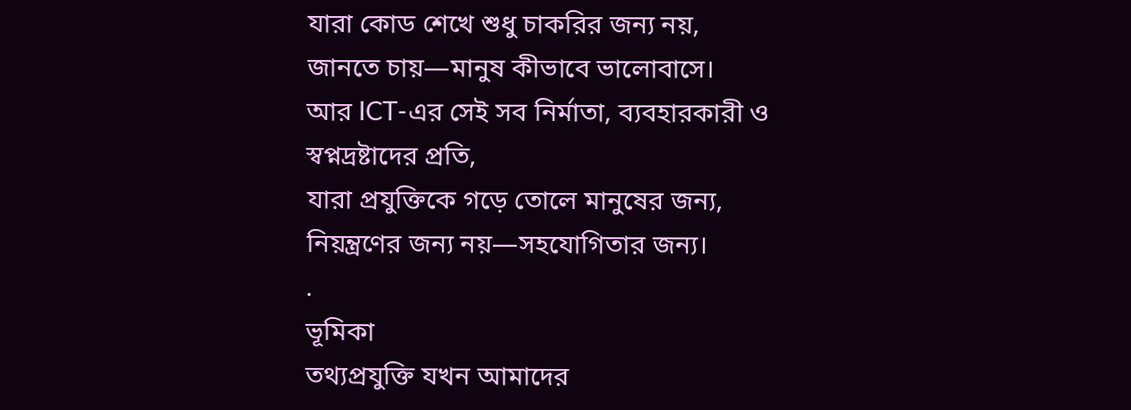যারা কোড শেখে শুধু চাকরির জন্য নয়,
জানতে চায়—মানুষ কীভাবে ভালোবাসে।
আর ICT-এর সেই সব নির্মাতা, ব্যবহারকারী ও স্বপ্নদ্রষ্টাদের প্রতি,
যারা প্রযুক্তিকে গড়ে তোলে মানুষের জন্য,
নিয়ন্ত্রণের জন্য নয়—সহযোগিতার জন্য।
.
ভূমিকা
তথ্যপ্রযুক্তি যখন আমাদের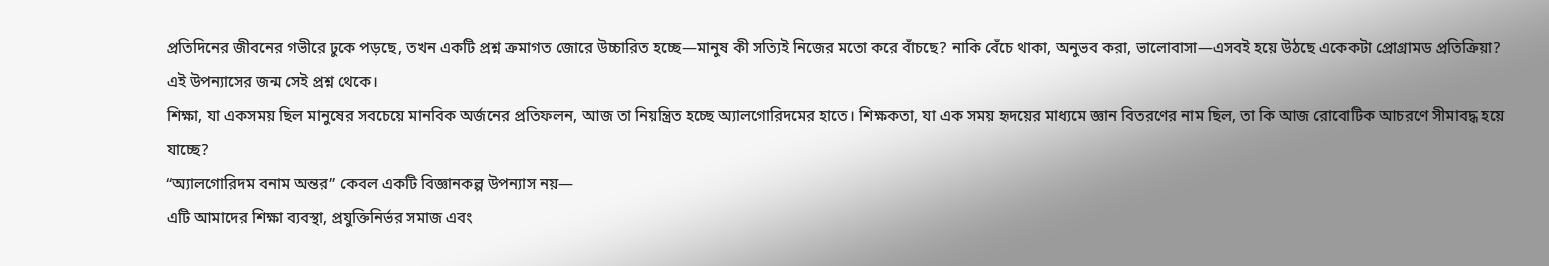প্রতিদিনের জীবনের গভীরে ঢুকে পড়ছে, তখন একটি প্রশ্ন ক্রমাগত জোরে উচ্চারিত হচ্ছে—মানুষ কী সত্যিই নিজের মতো করে বাঁচছে? নাকি বেঁচে থাকা, অনুভব করা, ভালোবাসা—এসবই হয়ে উঠছে একেকটা প্রোগ্রামড প্রতিক্রিয়া?
এই উপন্যাসের জন্ম সেই প্রশ্ন থেকে।
শিক্ষা, যা একসময় ছিল মানুষের সবচেয়ে মানবিক অর্জনের প্রতিফলন, আজ তা নিয়ন্ত্রিত হচ্ছে অ্যালগোরিদমের হাতে। শিক্ষকতা, যা এক সময় হৃদয়ের মাধ্যমে জ্ঞান বিতরণের নাম ছিল, তা কি আজ রোবোটিক আচরণে সীমাবদ্ধ হয়ে যাচ্ছে?
“অ্যালগোরিদম বনাম অন্তর” কেবল একটি বিজ্ঞানকল্প উপন্যাস নয়—
এটি আমাদের শিক্ষা ব্যবস্থা, প্রযুক্তিনির্ভর সমাজ এবং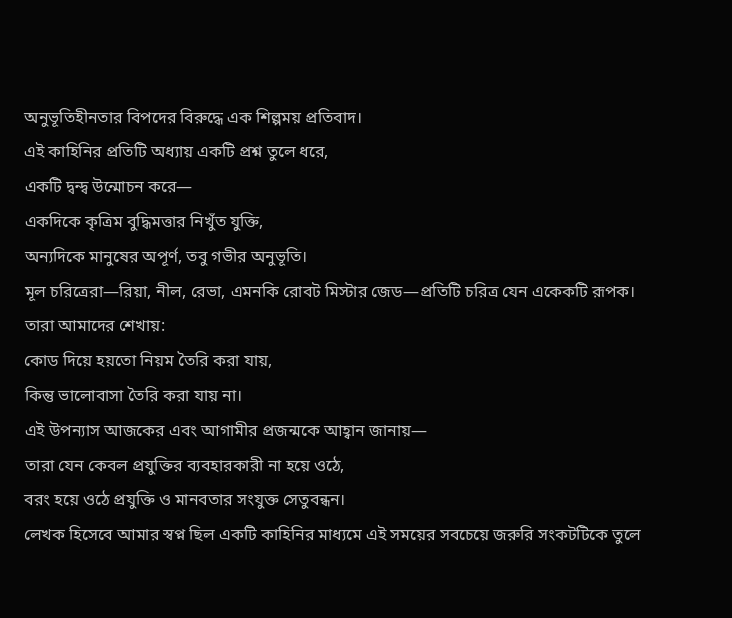অনুভূতিহীনতার বিপদের বিরুদ্ধে এক শিল্পময় প্রতিবাদ।
এই কাহিনির প্রতিটি অধ্যায় একটি প্রশ্ন তুলে ধরে,
একটি দ্বন্দ্ব উন্মোচন করে—
একদিকে কৃত্রিম বুদ্ধিমত্তার নিখুঁত যুক্তি,
অন্যদিকে মানুষের অপূর্ণ, তবু গভীর অনুভূতি।
মূল চরিত্রেরা—রিয়া, নীল, রেভা, এমনকি রোবট মিস্টার জেড—প্রতিটি চরিত্র যেন একেকটি রূপক।
তারা আমাদের শেখায়:
কোড দিয়ে হয়তো নিয়ম তৈরি করা যায়,
কিন্তু ভালোবাসা তৈরি করা যায় না।
এই উপন্যাস আজকের এবং আগামীর প্রজন্মকে আহ্বান জানায়—
তারা যেন কেবল প্রযুক্তির ব্যবহারকারী না হয়ে ওঠে,
বরং হয়ে ওঠে প্রযুক্তি ও মানবতার সংযুক্ত সেতুবন্ধন।
লেখক হিসেবে আমার স্বপ্ন ছিল একটি কাহিনির মাধ্যমে এই সময়ের সবচেয়ে জরুরি সংকটটিকে তুলে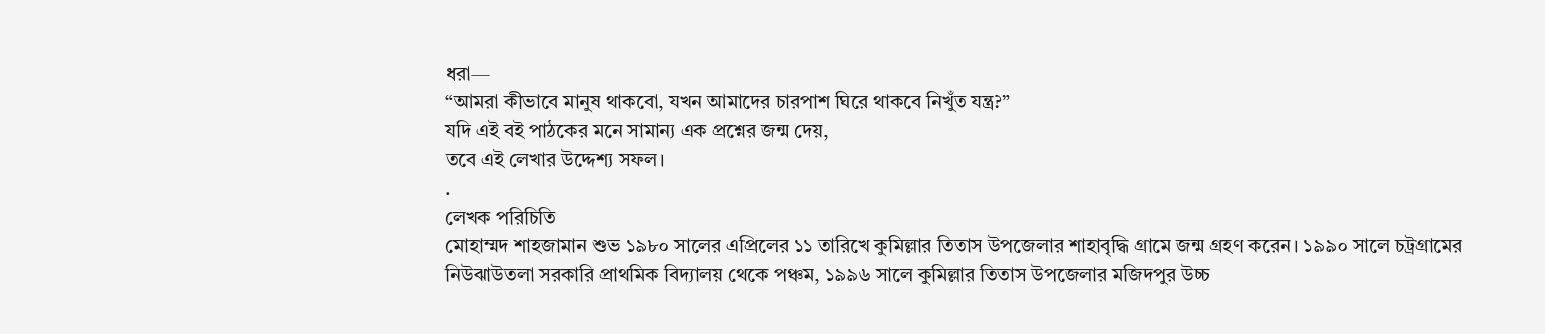ধরা—
“আমরা কীভাবে মানুষ থাকবো, যখন আমাদের চারপাশ ঘিরে থাকবে নিখুঁত যন্ত্র?”
যদি এই বই পাঠকের মনে সামান্য এক প্রশ্নের জন্ম দেয়,
তবে এই লেখার উদ্দেশ্য সফল।
.
লেখক পরিচিতি
মোহাম্মদ শাহজামান শুভ ১৯৮০ সালের এপ্রিলের ১১ তারিখে কুমিল্লার তিতাস উপজেলার শাহাবৃদ্ধি গ্রামে জন্ম গ্রহণ করেন। ১৯৯০ সালে চট্রগ্রামের নিউঝাউতলা সরকারি প্রাথমিক বিদ্যালয় থেকে পঞ্চম, ১৯৯৬ সালে কুমিল্লার তিতাস উপজেলার মজিদপুর উচ্চ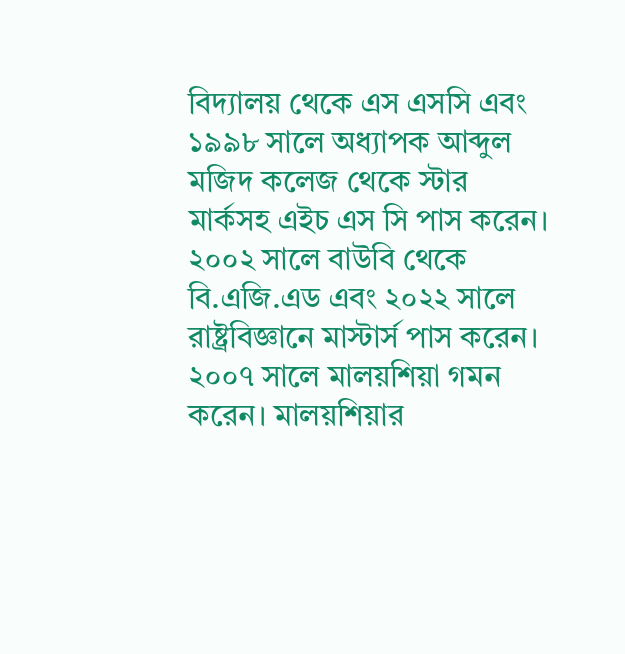বিদ্যালয় থেকে এস এসসি এবং ১৯৯৮ সালে অধ্যাপক আব্দুল মজিদ কলেজ থেকে স্টার মার্কসহ এইচ এস সি পাস করেন। ২০০২ সালে বাউবি থেকে বি.এজি.এড এবং ২০২২ সালে রাষ্ট্রবিজ্ঞানে মাস্টার্স পাস করেন। ২০০৭ সালে মালয়শিয়া গমন করেন। মালয়শিয়ার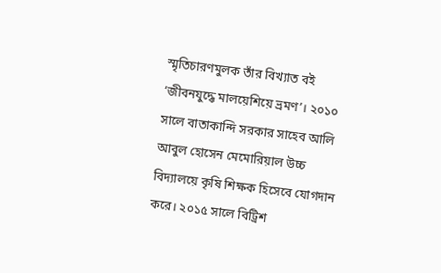স্মৃতিচারণমুলক তাঁর বিখ্যাত বই ‘জীবনযুদ্ধে মালয়েশিয়ে ভ্রমণ’। ২০১০ সালে বাতাকান্দি সরকার সাহেব আলি আবুল হোসেন মেমোরিয়াল উচ্চ বিদ্যালয়ে কৃষি শিক্ষক হিসেবে যোগদান করে। ২০১৫ সালে বিট্রিশ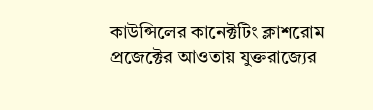কাউন্সিলের কানেক্টটিং ক্লাশরোম প্রজেক্টের আওতায় যুক্তরাজ্যের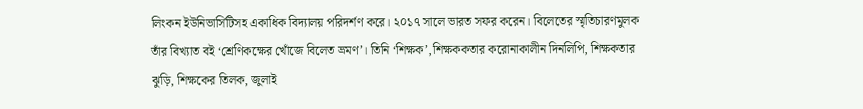লিংকন ইউনিভার্সিটিসহ একাধিক বিদ্যালয় পরিদর্শণ করে। ২০১৭ সালে ভারত সফর করেন। বিলেতের স্মৃতিচারণমুলক তাঁর বিখ্যাত বই ‘শ্রেণিকক্ষের খোঁজে বিলেত ভ্রমণ’। তিনি ‘শিক্ষক’,শিক্ষককতার করোনাকালীন দিনলিপি, শিক্ষকতার ঝুড়ি, শিক্ষকের তিলক, জুলাই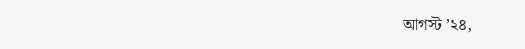আগস্ট ’২৪,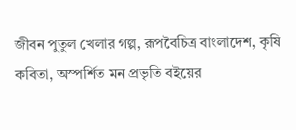জীবন পুতুল খেলার গল্প, রূপবৈচিত্র বাংলাদেশ, কৃষি কবিতা, অস্পর্শিত মন প্রভৃতি বইয়ের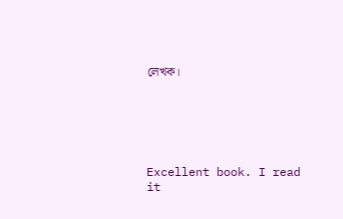লেখক।






Excellent book. I read it